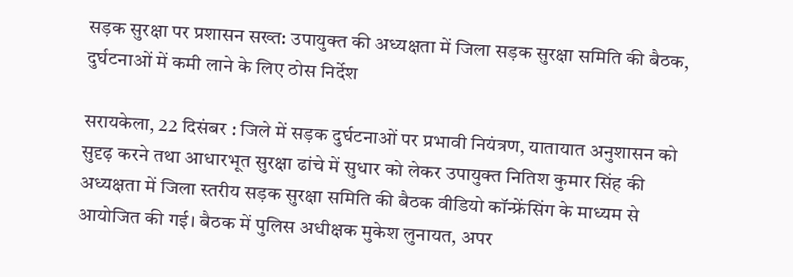सड़क सुरक्षा पर प्रशासन सख्त: उपायुक्त की अध्यक्षता में जिला सड़क सुरक्षा समिति की बैठक, दुर्घटनाओं में कमी लाने के लिए ठोस निर्देश

सरायकेला, 22 दिसंबर : जिले में सड़क दुर्घटनाओं पर प्रभावी नियंत्रण, यातायात अनुशासन को सुदृढ़ करने तथा आधारभूत सुरक्षा ढांचे में सुधार को लेकर उपायुक्त नितिश कुमार सिंह की अध्यक्षता में जिला स्तरीय सड़क सुरक्षा समिति की बैठक वीडियो कॉन्फ्रेंसिंग के माध्यम से आयोजित की गई। बैठक में पुलिस अधीक्षक मुकेश लुनायत, अपर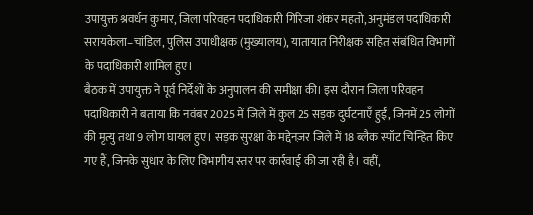उपायुक्त श्रवर्धन कुमार, जिला परिवहन पदाधिकारी गिरिजा शंकर महतो, अनुमंडल पदाधिकारी सरायकेला–चांडिल, पुलिस उपाधीक्षक (मुख्यालय), यातायात निरीक्षक सहित संबंधित विभागों के पदाधिकारी शामिल हुए।
बैठक में उपायुक्त ने पूर्व निर्देशों के अनुपालन की समीक्षा की। इस दौरान जिला परिवहन पदाधिकारी ने बताया कि नवंबर 2025 में जिले में कुल 25 सड़क दुर्घटनाएँ हुईं, जिनमें 25 लोगों की मृत्यु तथा 9 लोग घायल हुए। सड़क सुरक्षा के मद्देनज़र जिले में 18 ब्लैक स्पॉट चिन्हित किए गए हैं, जिनके सुधार के लिए विभागीय स्तर पर कार्रवाई की जा रही है। वहीं,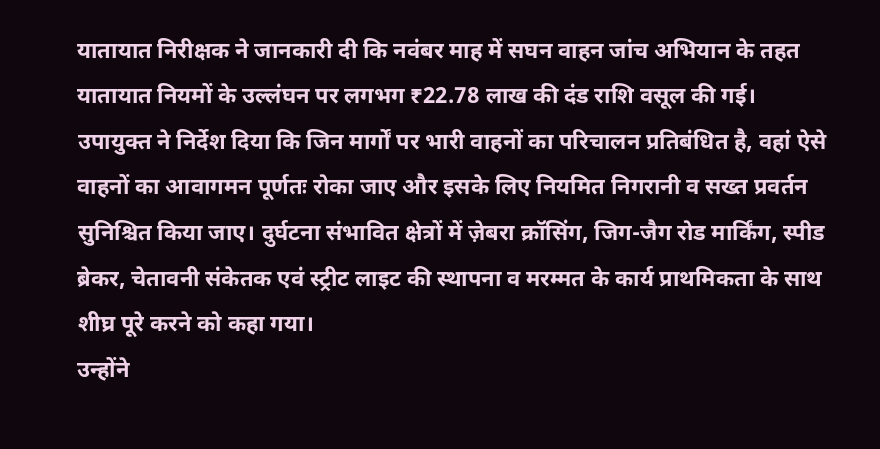यातायात निरीक्षक ने जानकारी दी कि नवंबर माह में सघन वाहन जांच अभियान के तहत यातायात नियमों के उल्लंघन पर लगभग ₹22.78 लाख की दंड राशि वसूल की गई।
उपायुक्त ने निर्देश दिया कि जिन मार्गों पर भारी वाहनों का परिचालन प्रतिबंधित है, वहां ऐसे वाहनों का आवागमन पूर्णतः रोका जाए और इसके लिए नियमित निगरानी व सख्त प्रवर्तन सुनिश्चित किया जाए। दुर्घटना संभावित क्षेत्रों में ज़ेबरा क्रॉसिंग, जिग-जैग रोड मार्किंग, स्पीड ब्रेकर, चेतावनी संकेतक एवं स्ट्रीट लाइट की स्थापना व मरम्मत के कार्य प्राथमिकता के साथ शीघ्र पूरे करने को कहा गया।
उन्होंने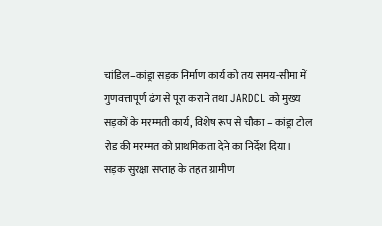चांडिल–कांड्रा सड़क निर्माण कार्य को तय समय-सीमा में गुणवत्तापूर्ण ढंग से पूरा कराने तथा JARDCL को मुख्य सड़कों के मरम्मती कार्य, विशेष रूप से चौका – कांड्रा टोल रोड की मरम्मत को प्राथमिकता देने का निर्देश दिया।
सड़क सुरक्षा सप्ताह के तहत ग्रामीण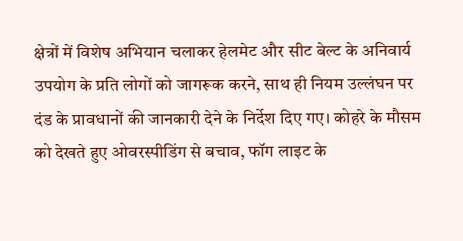क्षेत्रों में विशेष अभियान चलाकर हेलमेट और सीट बेल्ट के अनिवार्य उपयोग के प्रति लोगों को जागरूक करने, साथ ही नियम उल्लंघन पर दंड के प्रावधानों की जानकारी देने के निर्देश दिए गए। कोहरे के मौसम को देखते हुए ओवरस्पीडिंग से बचाव, फॉग लाइट के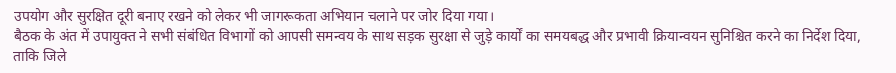उपयोग और सुरक्षित दूरी बनाए रखने को लेकर भी जागरूकता अभियान चलाने पर जोर दिया गया।
बैठक के अंत में उपायुक्त ने सभी संबंधित विभागों को आपसी समन्वय के साथ सड़क सुरक्षा से जुड़े कार्यों का समयबद्ध और प्रभावी क्रियान्वयन सुनिश्चित करने का निर्देश दिया, ताकि जिले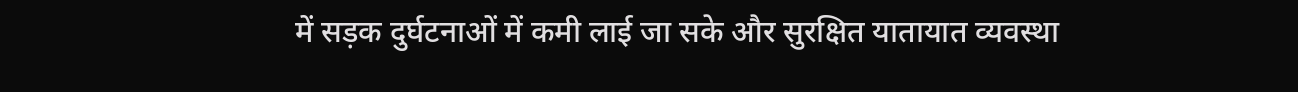में सड़क दुर्घटनाओं में कमी लाई जा सके और सुरक्षित यातायात व्यवस्था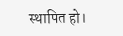स्थापित हो।